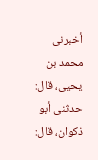أخبرنى محمد بن يحيى، قال: حدثنى أبو ذكوان، قال: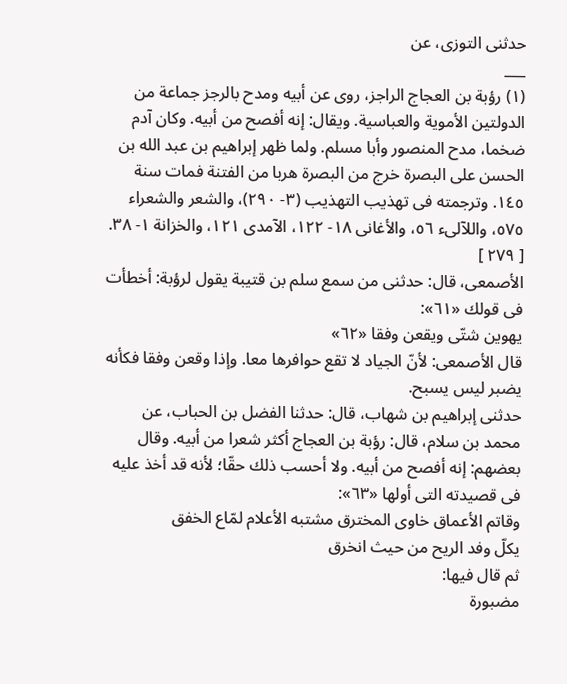حدثنى التوزى، عن
___
(١) رؤبة بن العجاج الراجز، روى عن أبيه ومدح بالرجز جماعة من الدولتين الأموية والعباسية. ويقال: إنه أفصح من أبيه. وكان آدم ضخما، مدح المنصور وأبا مسلم. ولما ظهر إبراهيم بن عبد الله بن الحسن على البصرة خرج من البصرة هربا من الفتنة فمات سنة ١٤٥. وترجمته فى تهذيب التهذيب (٣- ٢٩٠)، والشعر والشعراء ٥٧٥، واللآلىء ٥٦، والأغانى ١٨- ١٢٢، الآمدى ١٢١، والخزانة ١- ٣٨.
[ ٢٧٩ ]
الأصمعى، قال: حدثنى من سمع سلم بن قتيبة يقول لرؤبة: أخطأت فى قولك «٦١»:
يهوين شتّى ويقعن وفقا «٦٢»
قال الأصمعى: لأنّ الجياد لا تقع حوافرها معا. وإذا وقعن وفقا فكأنه يضبر ليس يسبح.
حدثنى إبراهيم بن شهاب، قال: حدثنا الفضل بن الحباب، عن محمد بن سلام، قال: رؤبة بن العجاج أكثر شعرا من أبيه. وقال بعضهم: إنه أفصح من أبيه. ولا أحسب ذلك حقّا؛ لأنه قد أخذ عليه فى قصيدته التى أولها «٦٣»:
وقاتم الأعماق خاوى المخترق مشتبه الأعلام لمّاع الخفق
يكلّ وفد الريح من حيث انخرق
ثم قال فيها:
مضبورة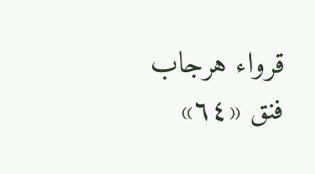قرواء هرجاب فنق «٦٤»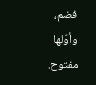فضم، وأوّلها مفتوح.